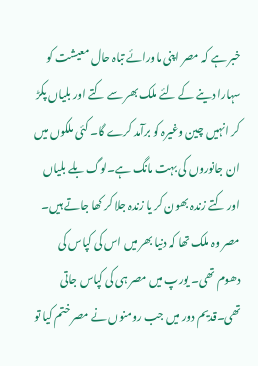خبر ہے کہ مصر اپنی ماورائے تباہ حال معیشت کو سہارا دینے کے لئے ملک بھر سے کتے اور بلیاں پکڑ کر انہیں چین وغیرہ کو برآمد کرے گا۔ کئی ملکوں میں ان جانوروں کی بہت مانگ ہے۔لوگ بلے بلیاں اور کتے زندہ بھون کر یا زندہ جلا کر کھا جاتے ہیں۔ مصر وہ ملک تھا کہ دنیا بھر میں اس کی کپاس کی دھوم تھی۔ یورپ میں مصر ہی کی کپاس جاتی تھی۔قدیم دور میں جب رومنوں نے مصر ختم کیا تو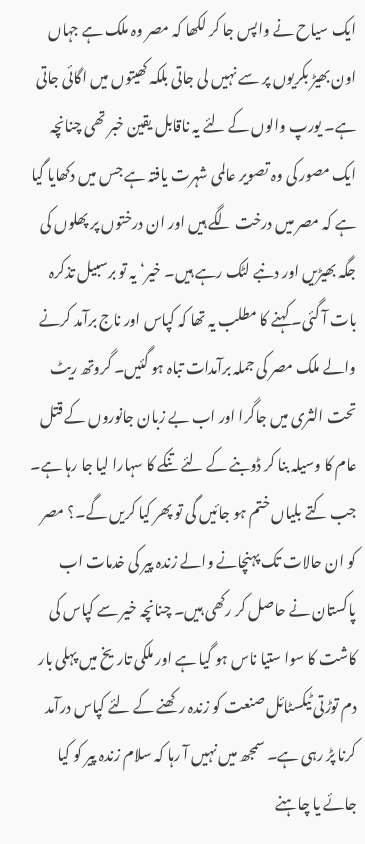ایک سیاح نے واپس جا کر لکھا کہ مصر وہ ملک ہے جہاں اون بھیڑ بکریوں پر سے نہیں لی جاتی بلکہ کھیتوں میں اگائی جاتی ہے۔ یورپ والوں کے لئے یہ ناقابل یقین خبر تھی چنانچہ ایک مصور کی وہ تصویر عالمی شہرت یافتہ ہے جس میں دکھایا گیا ہے کہ مصر میں درخت لگے ہیں اور ان درختوں پر پھلوں کی جگہ بھیڑیں اور دنبے لٹک رہے ہیں۔ خیر‘ یہ تو برسبیل تذکرہ بات آ گئی۔ کہنے کا مطلب یہ تھا کہ کپاس اور ناج برآمد کرنے والے ملک مصر کی جملہ برآمدات تباہ ہو گئیں۔ گروتھ ریٹ تحت الثری میں جاگرا اور اب بے زبان جانوروں کے قتل عام کا وسیلہ بنا کر ڈوبنے کے لئے تنکے کا سہارا لیا جا رہا ہے۔ جب کتے بلیاں ختم ہو جائیں گی تو پھر کیا کریں گے۔؟ مصر کو ان حالات تک پہنچانے والے زندہ پیر کی خدمات اب پاکستان نے حاصل کر رکھی ہیں۔ چنانچہ خیر سے کپاس کی کاشت کا سوا ستیا ناس ہو گیا ہے اور ملکی تاریخ میں پہلی بار دم توڑتی ٹیکسٹائل صنعت کو زندہ رکھنے کے لئے کپاس درآمد کرنا پڑ رہی ہے۔ سمجھ میں نہیں آ رہا کہ سلام زندہ پیر کو کیا جائے یا چاہنے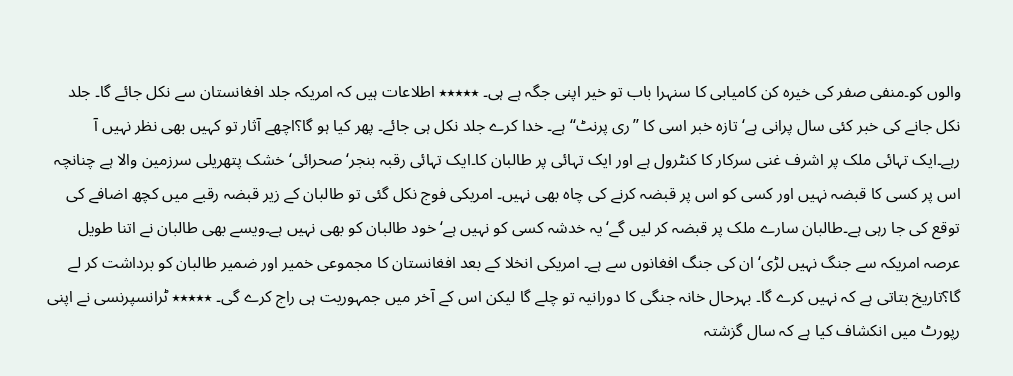والوں کو۔منفی صفر کی خیرہ کن کامیابی کا سنہرا باب تو خیر اپنی جگہ ہے ہی۔ ٭٭٭٭٭ اطلاعات ہیں کہ امریکہ جلد افغانستان سے نکل جائے گا۔ جلد نکل جانے کی خبر کئی سال پرانی ہے‘ تازہ خبر اسی کا ’’ری پرنٹ‘‘ ہے۔ خدا کرے جلد نکل ہی جائے۔ پھر کیا ہو گا؟اچھے آثار تو کہیں بھی نظر نہیں آ رہے۔ایک تہائی ملک پر اشرف غنی سرکار کا کنٹرول ہے اور ایک تہائی پر طالبان کا۔ایک تہائی رقبہ بنجر‘صحرائی‘ خشک پتھریلی سرزمین والا ہے چنانچہ اس پر کسی کا قبضہ نہیں اور کسی کو اس پر قبضہ کرنے کی چاہ بھی نہیں۔ امریکی فوج نکل گئی تو طالبان کے زیر قبضہ رقبے میں کچھ اضافے کی توقع کی جا رہی ہے۔طالبان سارے ملک پر قبضہ کر لیں گے‘یہ خدشہ کسی کو نہیں ہے‘خود طالبان کو بھی نہیں ہے۔ویسے بھی طالبان نے اتنا طویل عرصہ امریکہ سے جنگ نہیں لڑی‘ان کی جنگ افغانوں سے ہے۔ امریکی انخلا کے بعد افغانستان کا مجموعی خمیر اور ضمیر طالبان کو برداشت کر لے گا؟تاریخ بتاتی ہے کہ نہیں کرے گا۔ بہرحال خانہ جنگی کا دورانیہ تو چلے گا لیکن اس کے آخر میں جمہوریت ہی راج کرے گی۔ ٭٭٭٭٭ ٹرانسپرنسی نے اپنی رپورٹ میں انکشاف کیا ہے کہ سال گزشتہ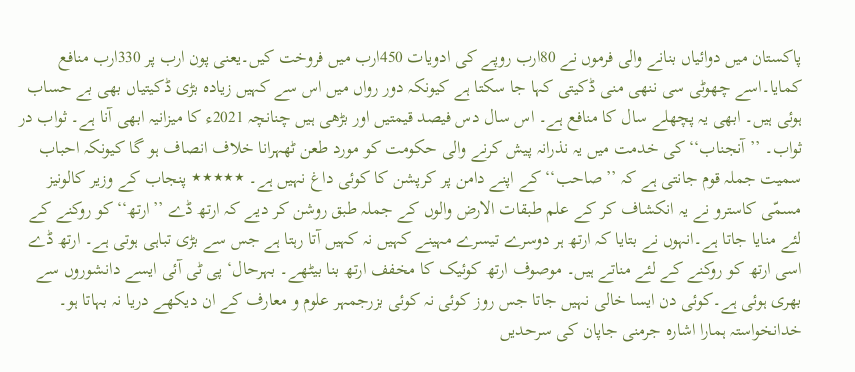پاکستان میں دوائیاں بنانے والی فرموں نے 80ارب روپے کی ادویات 450ارب میں فروخت کیں۔یعنی پون ارب پر 330ارب منافع کمایا۔اسے چھوٹی سی ننھی منی ڈکیتی کہا جا سکتا ہے کیونکہ دور رواں میں اس سے کہیں زیادہ بڑی ڈکیتیاں بھی بے حساب ہوئی ہیں۔ ابھی یہ پچھلے سال کا منافع ہے۔ اس سال دس فیصد قیمتیں اور بڑھی ہیں چنانچہ 2021ء کا میزانیہ ابھی آنا ہے۔ ثواب در ثواب۔ ’’آنجناب‘‘ کی خدمت میں یہ نذرانہ پیش کرنے والی حکومت کو مورد طعن ٹھہرانا خلاف انصاف ہو گا کیونکہ احباب سمیت جملہ قوم جانتی ہے کہ ’’صاحب‘‘ کے اپنے دامن پر کرپشن کا کوئی داغ نہیں ہے۔ ٭٭٭٭٭ پنجاب کے وزیر کالونیز مسمّی کاسترو نے یہ انکشاف کر کے علم طبقات الارض والوں کے جملہ طبق روشن کر دیے کہ ارتھ ڈے ’’ارتھ‘‘ کو روکنے کے لئے منایا جاتا ہے۔انہوں نے بتایا کہ ارتھ ہر دوسرے تیسرے مہینے کہیں نہ کہیں آتا رہتا ہے جس سے بڑی تباہی ہوتی ہے۔ ارتھ ڈے اسی ارتھ کو روکنے کے لئے مناتے ہیں۔ موصوف ارتھ کوئیک کا مخفف ارتھ بنا بیٹھے۔ بہرحال‘ پی ٹی آئی ایسے دانشوروں سے بھری ہوئی ہے۔کوئی دن ایسا خالی نہیں جاتا جس روز کوئی نہ کوئی بزرجمہر علوم و معارف کے ان دیکھے دریا نہ بہاتا ہو۔ خدانخواستہ ہمارا اشارہ جرمنی جاپان کی سرحدیں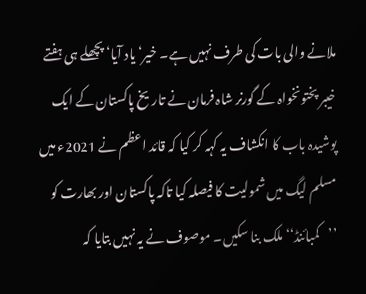ملانے والی بات کی طرف نہیں ہے۔ خیر‘ یاد آیا‘ پچھلے ہی ہفتے خیبر پختونخواہ کے گورنر شاہ فرمان نے تاریخ پاکستان کے ایک پوشیدہ باب کا انکشاف یہ کہہ کر کیا کہ قائد اعظم نے 2021ء میں مسلم لیگ میں شمولیت کا فیصلہ کیا تاکہ پاکستان اور بھارت کو ’’کمبائنڈ‘‘ ملک بنا سکیں۔ موصوف نے یہ نہیں بتایا کہ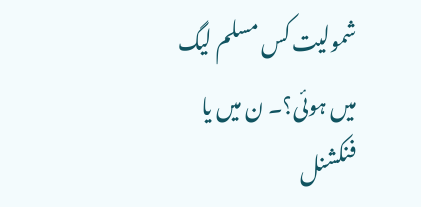شمولیت کس مسلم لیگ میں ہوئی؟۔ ن میں یا فنکشنل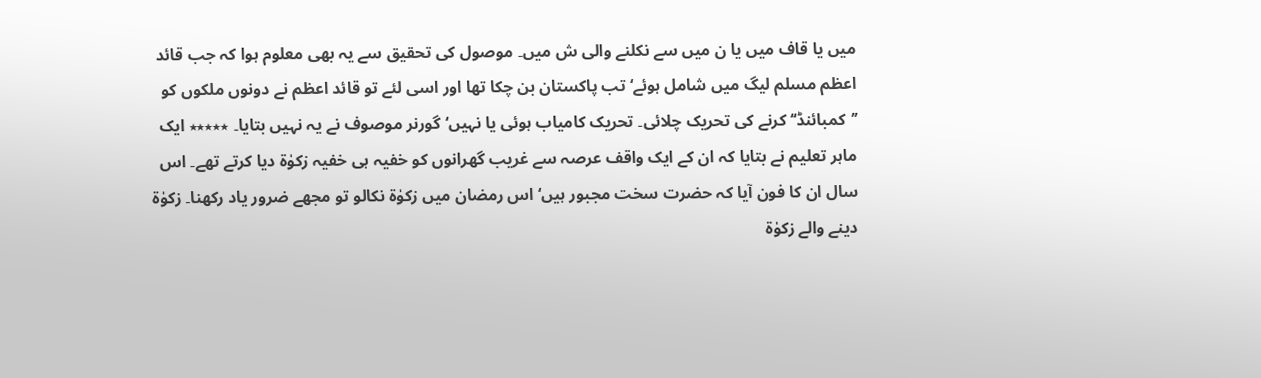میں یا قاف میں یا ن میں سے نکلنے والی ش میں۔ موصول کی تحقیق سے یہ بھی معلوم ہوا کہ جب قائد اعظم مسلم لیگ میں شامل ہوئے‘ تب پاکستان بن چکا تھا اور اسی لئے تو قائد اعظم نے دونوں ملکوں کو ’’کمبائنڈ‘‘ کرنے کی تحریک چلائی۔ تحریک کامیاب ہوئی یا نہیں‘گورنر موصوف نے یہ نہیں بتایا۔ ٭٭٭٭٭ ایک ماہر تعلیم نے بتایا کہ ان کے ایک واقف عرصہ سے غریب گھرانوں کو خفیہ ہی خفیہ زکوٰۃ دیا کرتے تھے۔ اس سال ان کا فون آیا کہ حضرت سخت مجبور ہیں‘ اس رمضان میں زکوٰۃ نکالو تو مجھے ضرور یاد رکھنا۔ زکوٰۃ دینے والے زکوٰۃ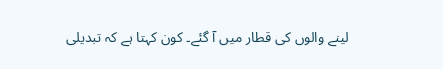لینے والوں کی قطار میں آ گئے۔ کون کہتا ہے کہ تبدیلی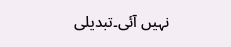نہیں آئی۔تبدیلی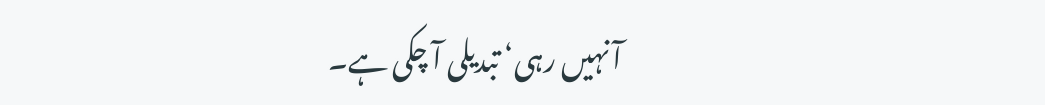آ نہیں رہی‘ تبدیلی آ چکی ہے۔